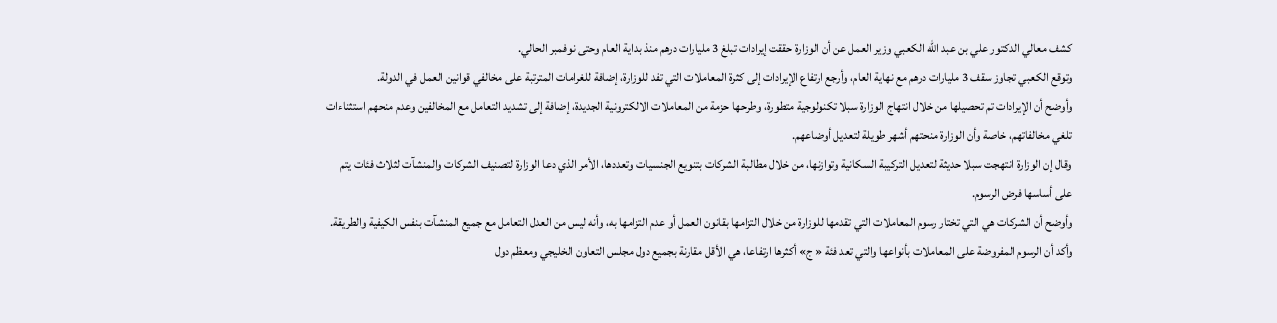كشف معالي الدكتور علي بن عبد الله الكعبي وزير العمل عن أن الوزارة حققت إيرادات تبلغ 3 مليارات درهم منذ بداية العام وحتى نوفمبر الحالي.
وتوقع الكعبي تجاوز سقف 3 مليارات درهم مع نهاية العام، وأرجع ارتفاع الإيرادات إلى كثرة المعاملات التي تفد للوزارة، إضافة للغرامات المترتبة على مخالفي قوانين العمل في الدولة.
وأوضح أن الإيرادات تم تحصيلها من خلال انتهاج الوزارة سبلا تكنولوجية متطورة، وطرحها حزمة من المعاملات الالكترونية الجديدة، إضافة إلى تشديد التعامل مع المخالفين وعدم منحهم استثناءات تلغي مخالفاتهم، خاصة وأن الوزارة منحتهم أشهر طويلة لتعديل أوضاعهم.
وقال إن الوزارة انتهجت سبلا حديثة لتعديل التركيبة السكانية وتوازنها، من خلال مطالبة الشركات بتنويع الجنسيات وتعددها، الأمر الذي دعا الوزارة لتصنيف الشركات والمنشآت لثلاث فئات يتم على أساسها فرض الرسوم.
وأوضح أن الشركات هي التي تختار رسوم المعاملات التي تقدمها للوزارة من خلال التزامها بقانون العمل أو عدم التزامها به، وأنه ليس من العدل التعامل مع جميع المنشآت بنفس الكيفية والطريقة.
وأكد أن الرسوم المفروضة على المعاملات بأنواعها والتي تعد فئة « ج» أكثرها ارتفاعا، هي الأقل مقارنة بجميع دول مجلس التعاون الخليجي ومعظم دول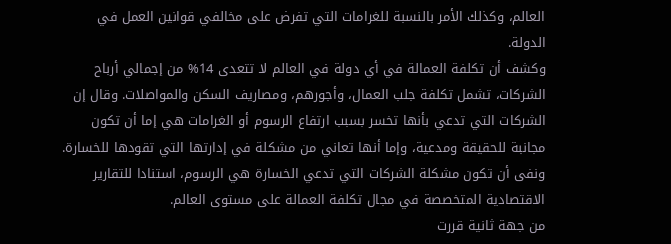العالم، وكذلك الأمر بالنسبة للغرامات التي تفرض على مخالفي قوانين العمل في الدولة.
وكشف أن تكلفة العمالة في أي دولة في العالم لا تتعدى 14% من إجمالي أرباح الشركات، تشمل تكلفة جلب العمال، وأجورهم، ومصاريف السكن والمواصلات. وقال إن الشركات التي تدعي بأنها تخسر بسبب ارتفاع الرسوم أو الغرامات هي إما أن تكون مجانبة للحقيقة ومدعية، وإما أنها تعاني من مشكلة في إدارتها التي تقودها للخسارة.
ونفى أن تكون مشكلة الشركات التي تدعي الخسارة هي الرسوم، استنادا للتقارير الاقتصادية المتخصصة في مجال تكلفة العمالة على مستوى العالم.
من جهة ثانية قررت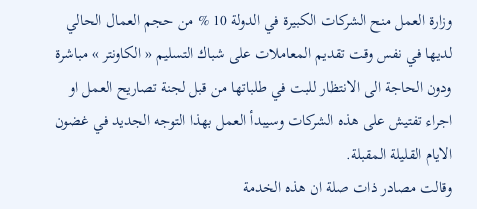وزارة العمل منح الشركات الكبيرة في الدولة 10 % من حجم العمال الحالي لديها في نفس وقت تقديم المعاملات على شباك التسليم « الكاونتر » مباشرة ودون الحاجة الى الانتظار للبت في طلباتها من قبل لجنة تصاريح العمل او اجراء تفتيش على هذه الشركات وسيبدأ العمل بهذا التوجه الجديد في غضون الايام القليلة المقبلة.
وقالت مصادر ذات صلة ان هذه الخدمة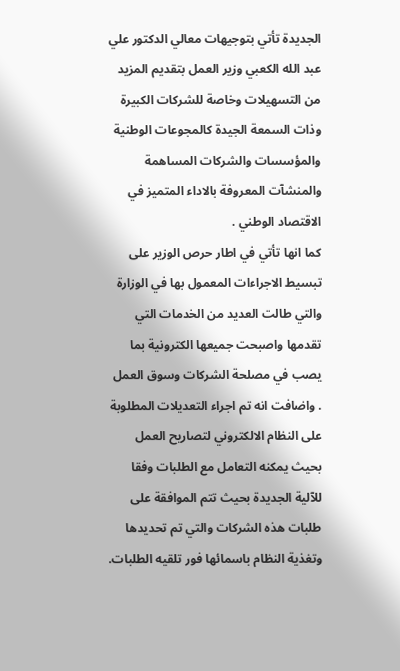الجديدة تأتي بتوجيهات معالي الدكتور علي عبد الله الكعبي وزير العمل بتقديم المزيد من التسهيلات وخاصة للشركات الكبيرة وذات السمعة الجيدة كالمجوعات الوطنية والمؤسسات والشركات المساهمة والمنشآت المعروفة بالاداء المتميز في الاقتصاد الوطني .
كما انها تأتي في اطار حرص الوزير على تبسيط الاجراءات المعمول بها في الوزارة والتي طالت العديد من الخدمات التي تقدمها واصبحت جميعها الكترونية بما يصب في مصلحة الشركات وسوق العمل . واضافت انه تم اجراء التعديلات المطلوبة على النظام الالكتروني لتصاريح العمل بحيث يمكنه التعامل مع الطلبات وفقا للآلية الجديدة بحيث تتم الموافقة على طلبات هذه الشركات والتي تم تحديدها وتغذية النظام باسمائها فور تلقيه الطلبات.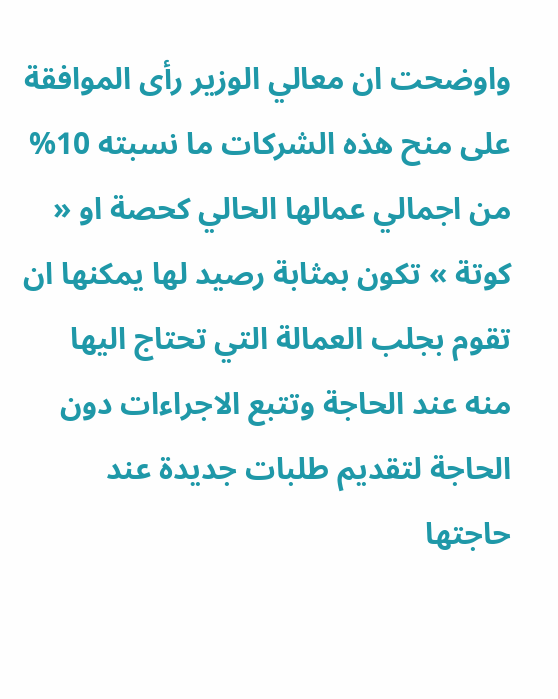واوضحت ان معالي الوزير رأى الموافقة على منح هذه الشركات ما نسبته 10% من اجمالي عمالها الحالي كحصة او « كوتة » تكون بمثابة رصيد لها يمكنها ان تقوم بجلب العمالة التي تحتاج اليها منه عند الحاجة وتتبع الاجراءات دون الحاجة لتقديم طلبات جديدة عند حاجتها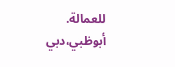للعمالة.
أبوظبي،دبي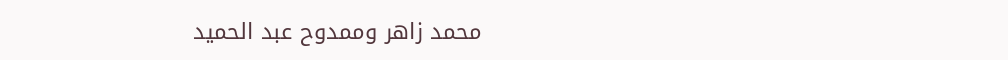محمد زاهر وممدوح عبد الحميد